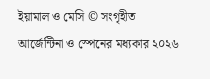ইয়ামাল ও মেসি © সংগৃহীত
আর্জেন্টিনা ও স্পেনের মধ্যকার ২০২৬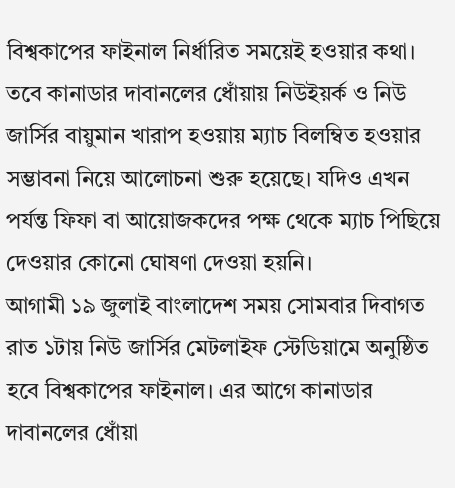বিশ্বকাপের ফাইনাল নির্ধারিত সময়েই হওয়ার কথা। তবে কানাডার দাবানলের ধোঁয়ায় নিউইয়র্ক ও নিউ জার্সির বায়ুমান খারাপ হওয়ায় ম্যাচ বিলম্বিত হওয়ার সম্ভাবনা নিয়ে আলোচনা শুরু হয়েছে। যদিও এখন পর্যন্ত ফিফা বা আয়োজকদের পক্ষ থেকে ম্যাচ পিছিয়ে দেওয়ার কোনো ঘোষণা দেওয়া হয়নি।
আগামী ১৯ জুলাই বাংলাদেশ সময় সোমবার দিবাগত রাত ১টায় নিউ জার্সির মেটলাইফ স্টেডিয়ামে অনুষ্ঠিত হবে বিশ্বকাপের ফাইনাল। এর আগে কানাডার দাবানলের ধোঁয়া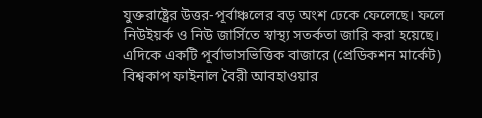যুক্তরাষ্ট্রের উত্তর-পূর্বাঞ্চলের বড় অংশ ঢেকে ফেলেছে। ফলে নিউইয়র্ক ও নিউ জার্সিতে স্বাস্থ্য সতর্কতা জারি করা হয়েছে।
এদিকে একটি পূর্বাভাসভিত্তিক বাজারে (প্রেডিকশন মার্কেট) বিশ্বকাপ ফাইনাল বৈরী আবহাওয়ার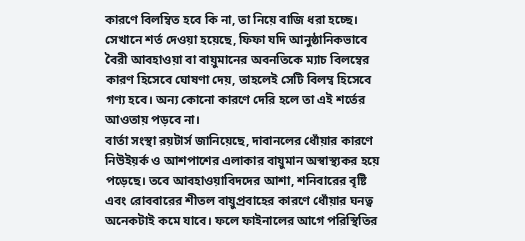কারণে বিলম্বিত হবে কি না, তা নিয়ে বাজি ধরা হচ্ছে। সেখানে শর্ত দেওয়া হয়েছে, ফিফা যদি আনুষ্ঠানিকভাবে বৈরী আবহাওয়া বা বায়ুমানের অবনতিকে ম্যাচ বিলম্বের কারণ হিসেবে ঘোষণা দেয়, তাহলেই সেটি বিলম্ব হিসেবে গণ্য হবে। অন্য কোনো কারণে দেরি হলে তা এই শর্তের আওতায় পড়বে না।
বার্তা সংস্থা রয়টার্স জানিয়েছে, দাবানলের ধোঁয়ার কারণে নিউইয়র্ক ও আশপাশের এলাকার বায়ুমান অস্বাস্থ্যকর হয়ে পড়েছে। তবে আবহাওয়াবিদদের আশা, শনিবারের বৃষ্টি এবং রোববারের শীতল বায়ুপ্রবাহের কারণে ধোঁয়ার ঘনত্ব অনেকটাই কমে যাবে। ফলে ফাইনালের আগে পরিস্থিতির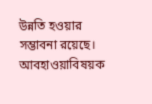উন্নতি হওয়ার সম্ভাবনা রয়েছে।
আবহাওয়াবিষয়ক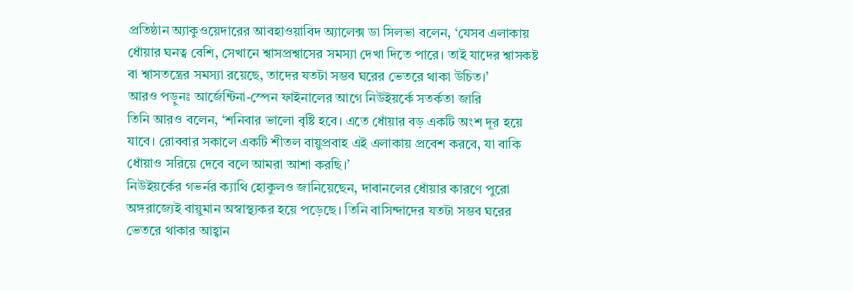প্রতিষ্ঠান অ্যাকুওয়েদারের আবহাওয়াবিদ অ্যালেক্স ডা সিলভা বলেন, ‘যেসব এলাকায় ধোঁয়ার ঘনত্ব বেশি, সেখানে শ্বাসপ্রশ্বাসের সমস্যা দেখা দিতে পারে। তাই যাদের শ্বাসকষ্ট বা শ্বাসতন্ত্রের সমস্যা রয়েছে, তাদের যতটা সম্ভব ঘরের ভেতরে থাকা উচিত।’
আরও পড়ুনঃ আর্জেন্টিনা-স্পেন ফাইনালের আগে নিউইয়র্কে সতর্কতা জারি
তিনি আরও বলেন, ‘শনিবার ভালো বৃষ্টি হবে। এতে ধোঁয়ার বড় একটি অংশ দূর হয়ে যাবে। রোববার সকালে একটি শীতল বায়ুপ্রবাহ এই এলাকায় প্রবেশ করবে, যা বাকি ধোঁয়াও সরিয়ে দেবে বলে আমরা আশা করছি।’
নিউইয়র্কের গভর্নর ক্যাথি হোকুলও জানিয়েছেন, দাবানলের ধোঁয়ার কারণে পুরো অঙ্গরাজ্যেই বায়ুমান অস্বাস্থ্যকর হয়ে পড়েছে। তিনি বাসিন্দাদের যতটা সম্ভব ঘরের ভেতরে থাকার আহ্বান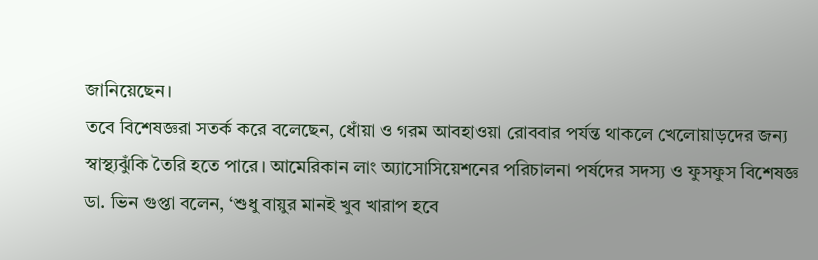জানিয়েছেন।
তবে বিশেষজ্ঞরা সতর্ক করে বলেছেন, ধোঁয়া ও গরম আবহাওয়া রোববার পর্যন্ত থাকলে খেলোয়াড়দের জন্য স্বাস্থ্যঝুঁকি তৈরি হতে পারে। আমেরিকান লাং অ্যাসোসিয়েশনের পরিচালনা পর্ষদের সদস্য ও ফুসফুস বিশেষজ্ঞ ডা. ভিন গুপ্তা বলেন, ‘শুধু বায়ুর মানই খুব খারাপ হবে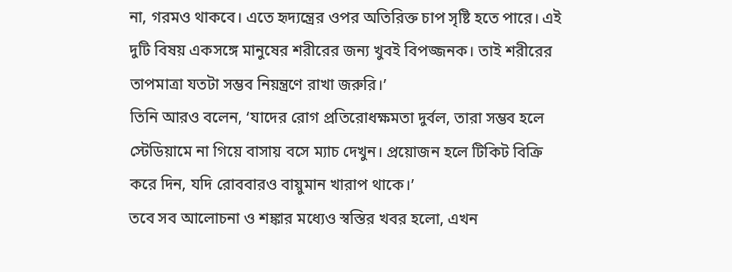না, গরমও থাকবে। এতে হৃদ্যন্ত্রের ওপর অতিরিক্ত চাপ সৃষ্টি হতে পারে। এই দুটি বিষয় একসঙ্গে মানুষের শরীরের জন্য খুবই বিপজ্জনক। তাই শরীরের তাপমাত্রা যতটা সম্ভব নিয়ন্ত্রণে রাখা জরুরি।’
তিনি আরও বলেন, ‘যাদের রোগ প্রতিরোধক্ষমতা দুর্বল, তারা সম্ভব হলে স্টেডিয়ামে না গিয়ে বাসায় বসে ম্যাচ দেখুন। প্রয়োজন হলে টিকিট বিক্রি করে দিন, যদি রোববারও বায়ুমান খারাপ থাকে।’
তবে সব আলোচনা ও শঙ্কার মধ্যেও স্বস্তির খবর হলো, এখন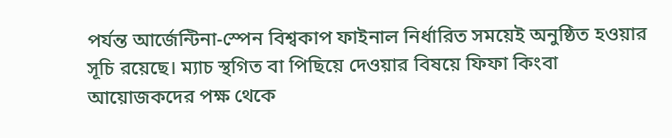পর্যন্ত আর্জেন্টিনা-স্পেন বিশ্বকাপ ফাইনাল নির্ধারিত সময়েই অনুষ্ঠিত হওয়ার সূচি রয়েছে। ম্যাচ স্থগিত বা পিছিয়ে দেওয়ার বিষয়ে ফিফা কিংবা আয়োজকদের পক্ষ থেকে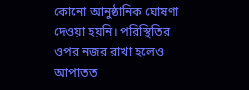কোনো আনুষ্ঠানিক ঘোষণা দেওয়া হয়নি। পরিস্থিতির ওপর নজর রাখা হলেও আপাতত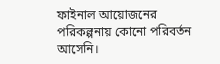ফাইনাল আয়োজনের পরিকল্পনায় কোনো পরিবর্তন আসেনি।